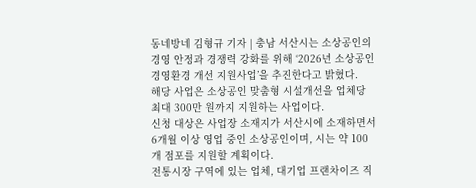동네방네 김형규 기자 | 충남 서산시는 소상공인의 경영 안정과 경쟁력 강화를 위해 ‘2026년 소상공인 경영환경 개선 지원사업’을 추진한다고 밝혔다.
해당 사업은 소상공인 맞춤형 시설개선을 업체당 최대 300만 원까지 지원하는 사업이다.
신청 대상은 사업장 소재지가 서산시에 소재하면서 6개월 이상 영업 중인 소상공인이며, 시는 약 100개 점포를 지원할 계획이다.
전통시장 구역에 있는 업체, 대기업 프랜차이즈 직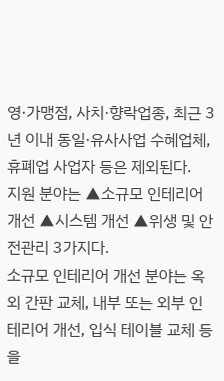영·가맹점, 사치·향락업종, 최근 3년 이내 동일·유사사업 수혜업체, 휴폐업 사업자 등은 제외된다.
지원 분야는 ▲소규모 인테리어 개선 ▲시스템 개선 ▲위생 및 안전관리 3가지다.
소규모 인테리어 개선 분야는 옥외 간판 교체, 내부 또는 외부 인테리어 개선, 입식 테이블 교체 등을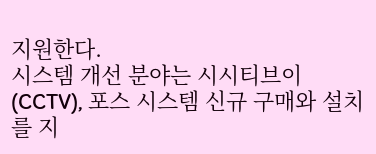지원한다.
시스템 개선 분야는 시시티브이(CCTV), 포스 시스템 신규 구매와 설치를 지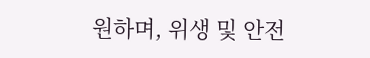원하며, 위생 및 안전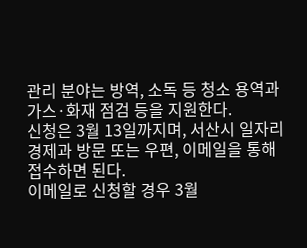관리 분야는 방역, 소독 등 청소 용역과 가스·화재 점검 등을 지원한다.
신청은 3월 13일까지며, 서산시 일자리경제과 방문 또는 우편, 이메일을 통해 접수하면 된다.
이메일로 신청할 경우 3월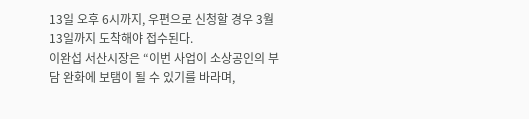13일 오후 6시까지, 우편으로 신청할 경우 3월 13일까지 도착해야 접수된다.
이완섭 서산시장은 “이번 사업이 소상공인의 부담 완화에 보탬이 될 수 있기를 바라며,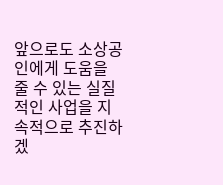앞으로도 소상공인에게 도움을 줄 수 있는 실질적인 사업을 지속적으로 추진하겠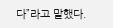다”라고 말했다.